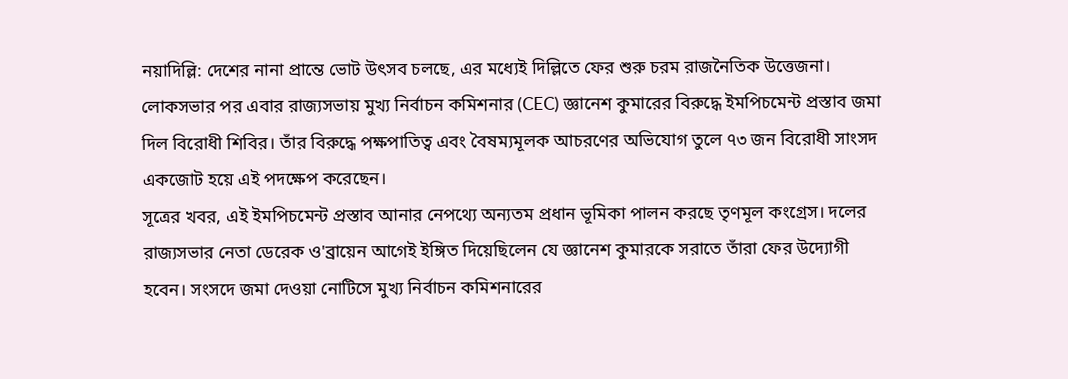নয়াদিল্লি: দেশের নানা প্রান্তে ভোট উৎসব চলছে, এর মধ্যেই দিল্লিতে ফের শুরু চরম রাজনৈতিক উত্তেজনা। লোকসভার পর এবার রাজ্যসভায় মুখ্য নির্বাচন কমিশনার (CEC) জ্ঞানেশ কুমারের বিরুদ্ধে ইমপিচমেন্ট প্রস্তাব জমা দিল বিরোধী শিবির। তাঁর বিরুদ্ধে পক্ষপাতিত্ব এবং বৈষম্যমূলক আচরণের অভিযোগ তুলে ৭৩ জন বিরোধী সাংসদ একজোট হয়ে এই পদক্ষেপ করেছেন।
সূত্রের খবর, এই ইমপিচমেন্ট প্রস্তাব আনার নেপথ্যে অন্যতম প্রধান ভূমিকা পালন করছে তৃণমূল কংগ্রেস। দলের রাজ্যসভার নেতা ডেরেক ও'ব্রায়েন আগেই ইঙ্গিত দিয়েছিলেন যে জ্ঞানেশ কুমারকে সরাতে তাঁরা ফের উদ্যোগী হবেন। সংসদে জমা দেওয়া নোটিসে মুখ্য নির্বাচন কমিশনারের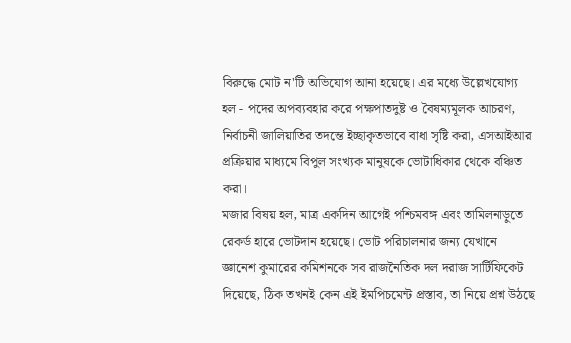বিরুদ্ধে মোট ন'টি অভিযোগ আনা হয়েছে। এর মধ্যে উল্লেখযোগ্য হল - পদের অপব্যবহার করে পক্ষপাতদুষ্ট ও বৈষম্যমূলক আচরণ, নির্বাচনী জালিয়াতির তদন্তে ইচ্ছাকৃতভাবে বাধা সৃষ্টি করা, এসআইআর প্রক্রিয়ার মাধ্যমে বিপুল সংখ্যক মানুষকে ভোটাধিকার থেকে বঞ্চিত করা।
মজার বিষয় হল, মাত্র একদিন আগেই পশ্চিমবঙ্গ এবং তামিলনাড়ুতে রেকর্ড হারে ভোটদান হয়েছে। ভোট পরিচালনার জন্য যেখানে জ্ঞানেশ কুমারের কমিশনকে সব রাজনৈতিক দল দরাজ সার্টিফিকেট দিয়েছে, ঠিক তখনই কেন এই ইমপিচমেন্ট প্রস্তাব, তা নিয়ে প্রশ্ন উঠছে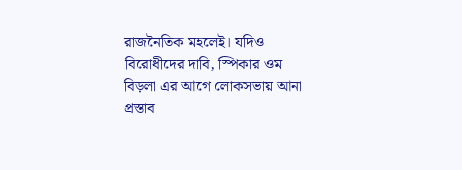রাজনৈতিক মহলেই। যদিও বিরোধীদের দাবি, স্পিকার ওম বিড়লা এর আগে লোকসভায় আনা প্রস্তাব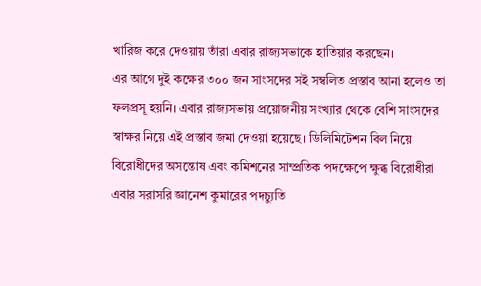খারিজ করে দেওয়ায় তাঁরা এবার রাজ্যসভাকে হাতিয়ার করছেন।
এর আগে দুই কক্ষের ৩০০ জন সাংসদের সই সম্বলিত প্রস্তাব আনা হলেও তা ফলপ্রসূ হয়নি। এবার রাজ্যসভায় প্রয়োজনীয় সংখ্যার থেকে বেশি সাংসদের স্বাক্ষর নিয়ে এই প্রস্তাব জমা দেওয়া হয়েছে। ডিলিমিটেশন বিল নিয়ে বিরোধীদের অসন্তোষ এবং কমিশনের সাম্প্রতিক পদক্ষেপে ক্ষুব্ধ বিরোধীরা এবার সরাসরি জ্ঞানেশ কুমারের পদচ্যুতি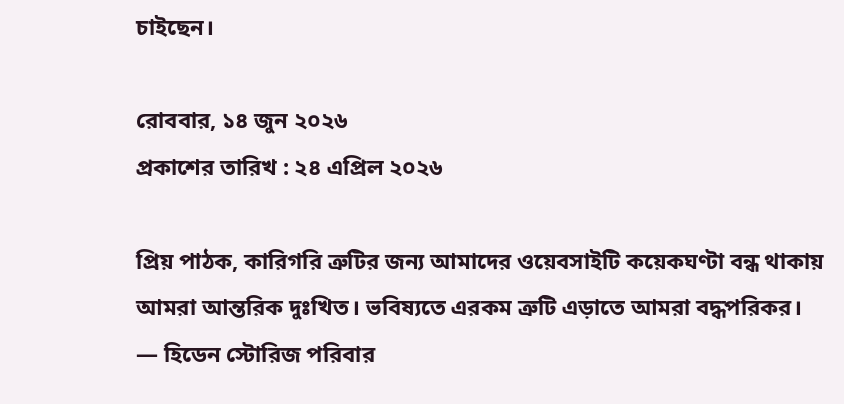চাইছেন।

রোববার, ১৪ জুন ২০২৬
প্রকাশের তারিখ : ২৪ এপ্রিল ২০২৬

প্রিয় পাঠক, কারিগরি ত্রুটির জন্য আমাদের ওয়েবসাইটি কয়েকঘণ্টা বন্ধ থাকায় আমরা আন্তরিক দুঃখিত। ভবিষ্যতে এরকম ত্রুটি এড়াতে আমরা বদ্ধপরিকর।
— হিডেন স্টোরিজ পরিবার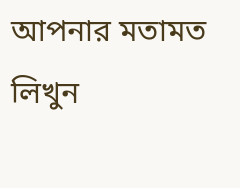আপনার মতামত লিখুন